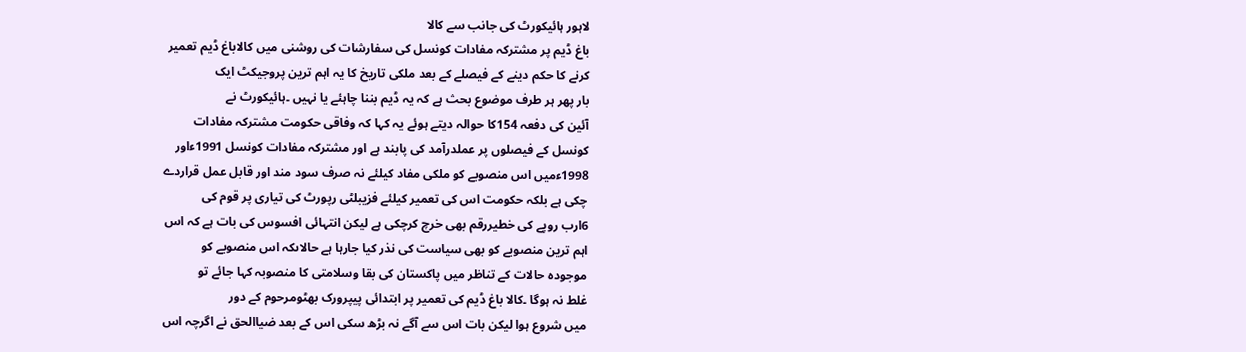لاہور ہائیکورٹ کی جانب سے کالا
باغ ڈیم پر مشترکہ مفادات کونسل کی سفارشات کی روشنی میں کالاباغ ڈیم تعمیر
کرنے کا حکم دینے کے فیصلے کے بعد ملکی تاریخ کا یہ اہم ترین پروجیکٹ ایک
بار پھر ہر طرف موضوع بحث ہے کہ یہ ڈیم بننا چاہئے یا نہیں ۔ہائیکورٹ نے
آئین کی دفعہ 154کا حوالہ دیتے ہوئے یہ کہا کہ وفاقی حکومت مشترکہ مفادات
کونسل کے فیصلوں پر عملدرآمد کی پابند ہے اور مشترکہ مفادات کونسل 1991ءاور
1998ءمیں اس منصوبے کو ملکی مفاد کیلئے نہ صرف سود مند اور قابل عمل قراردے
چکی ہے بلکہ حکومت اس کی تعمیر کیلئے فزیبلٹی رپورٹ کی تیاری پر قوم کی
6ارب روپے کی خطیررقم بھی خرچ کرچکی ہے لیکن انتہائی افسوس کی بات ہے کہ اس
اہم ترین منصوبے کو بھی سیاست کی نذر کیا جارہا ہے حالاںکہ اس منصوبے کو
موجودہ حالات کے تناظر میں پاکستان کی بقا وسلامتی کا منصوبہ کہا جائے تو
غلط نہ ہوگا ۔کالا باغ ڈیم کی تعمیر پر ابتدائی پیپرورک بھٹومرحوم کے دور
میں شروع ہوا لیکن بات اس سے آگے نہ بڑھ سکی اس کے بعد ضیاالحق نے اگرچہ اس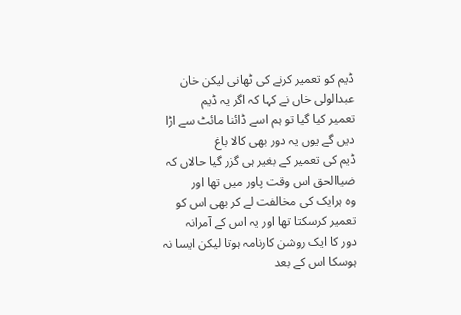ڈیم کو تعمیر کرنے کی ٹھانی لیکن خان عبدالولی خاں نے کہا کہ اگر یہ ڈیم
تعمیر کیا گیا تو ہم اسے ڈائنا مائٹ سے اڑا دیں گے یوں یہ دور بھی کالا باغ
ڈیم کی تعمیر کے بغیر ہی گزر گیا حالاں کہ ضیاالحق اس وقت پاور میں تھا اور
وہ ہرایک کی مخالفت لے کر بھی اس کو تعمیر کرسکتا تھا اور یہ اس کے آمرانہ
دور کا ایک روشن کارنامہ ہوتا لیکن ایسا نہ ہوسکا اس کے بعد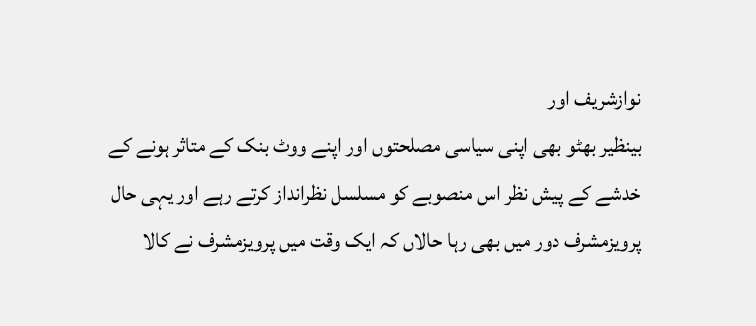نوازشریف اور
بینظیر بھٹو بھی اپنی سیاسی مصلحتوں اور اپنے ووٹ بنک کے متاثر ہونے کے
خدشے کے پیش نظر اس منصوبے کو مسلسل نظرانداز کرتے رہے اور یہی حال
پرویزمشرف دور میں بھی رہا حالاں کہ ایک وقت میں پرویزمشرف نے کالا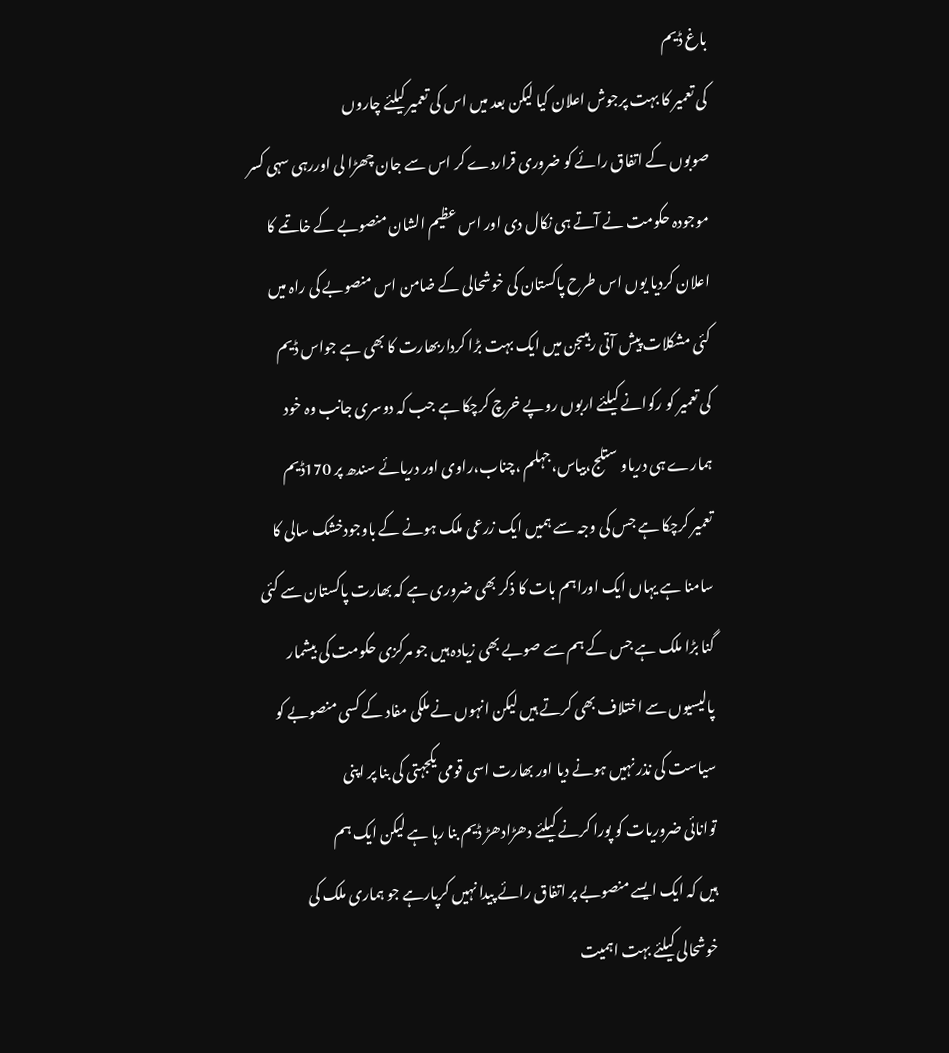باغ ڈیم
کی تعمیر کا بہت پرجوش اعلان کیا لیکن بعد میں اس کی تعمیر کیلئے چاروں
صوبوں کے اتفاق رائے کو ضروری قراردے کر اس سے جان چھڑا لی اوررہی سہی کسر
موجودہ حکومت نے آتے ہی نکال دی اور اس عظیم الشان منصوبے کے خاتمے کا
اعلان کردیا یوں اس طرح پاکستان کی خوشحالی کے ضامن اس منصوبے کی راہ میں
کئی مشکلات پیش آتی رہیںجن میں ایک بہت بڑا کرداربھارت کا بھی ہے جواس ڈیم
کی تعمیر کو رکوانے کیلئے اربوں روپے خرچ کرچکا ہے جب کہ دوسری جانب وہ خود
ہمارے ہی دریاو ستلج،بیاس،جہلم ،چناب،راوی اور دریائے سندھ پر 170ڈیم
تعمیر کرچکا ہے جس کی وجہ سے ہمیں ایک زرعی ملک ہونے کے باوجودخشک سالی کا
سامنا ہے یہاں ایک اوراہم بات کا ذکر بھی ضروری ہے کہ بھارت پاکستان سے کئی
گنا بڑا ملک ہے جس کے ہم سے صوبے بھی زیادہ ہیں جو مرکزی حکومت کی بیشمار
پالیسیوں سے اختلاف بھی کرتے ہیں لیکن انہوں نے ملکی مفاد کے کسی منصوبے کو
سیاست کی نذر نہیں ہونے دیا اور بھارت اسی قومی یکجہتی کی بنا پر اپنی
توانائی ضروریات کو پورا کرنے کیلئے دھڑادھڑ ڈیم بنا رہا ہے لیکن ایک ہم
ہیں کہ ایک ایسے منصوبے پر اتفاق رائے پیدا نہیں کرپارہے جو ہماری ملک کی
خوشحالی کیلئے بہت اہمیت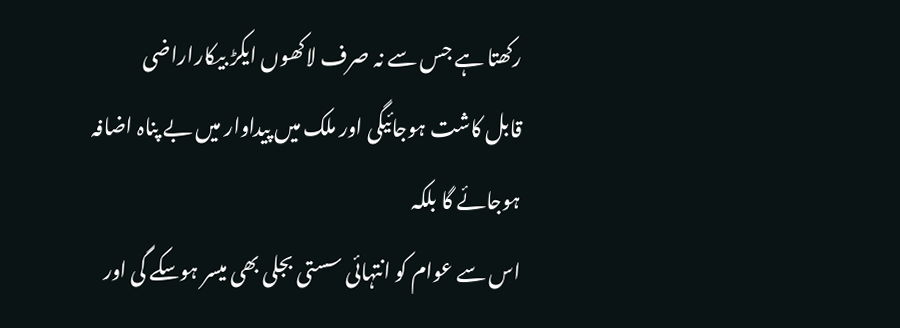رکھتا ہے جس سے نہ صرف لاکھوں ایکڑ بیکاراراضی
قابل کاشت ہوجائیگی اور ملک میں پیداوار میں بے پناہ اضافہ ہوجائے گا بلکہ
اس سے عوام کو انتہائی سستی بجلی بھی میسر ہوسکے گی اور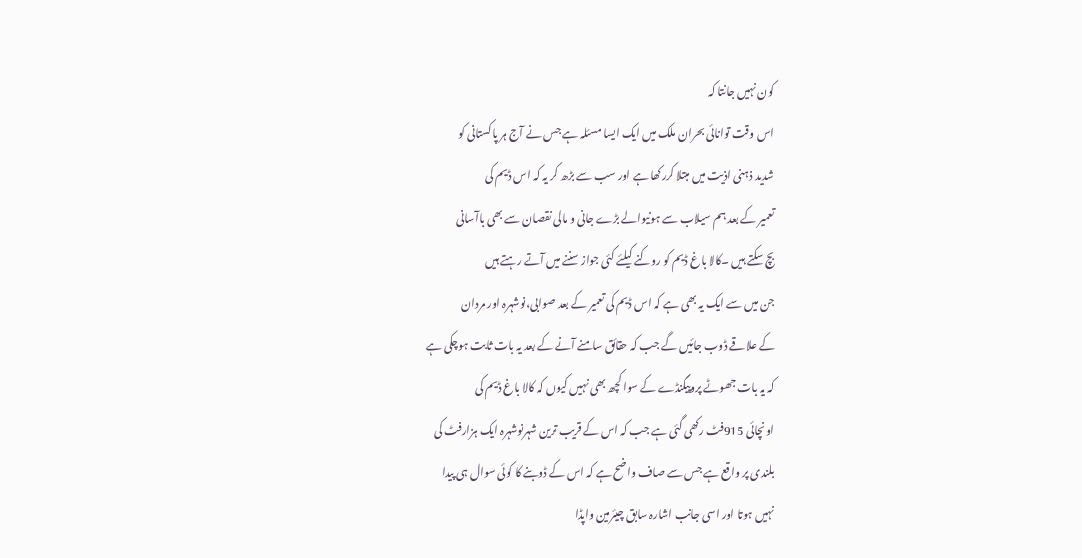کون نہیں جانتا کہ
اس وقت توانائی بحران ملک میں ایک ایسا مسئلہ ہے جس نے آج ہر پاکستانی کو
شدید ذہنی اذیت میں مبتلا کررکھا ہے اور سب سے بڑھ کر یہ کہ اس ڈیم کی
تعمیر کے بعد ہم سیلاب سے ہونیوالے بڑے جانی و مالی نقصان سے بھی باآسانی
بچ سکتے ہیں ۔کالا باغ ڈیم کو روکنے کیلئے کئی جواز سننے میں آتے رہتے ہیں
جن میں سے ایک یہ بھی ہے کہ اس ڈیم کی تعمیر کے بعد صوابی،نوشہرہ اور مردان
کے علاقے ڈوب جائیں گے جب کہ حقائق سامنے آنے کے بعد یہ بات ثابت ہوچکی ہے
کہ یہ بات جھوٹے پروپیگنڈے کے سوا کچھ بھی نہیں کیوں کہ کالا باغ ڈیم کی
اونچائی 915فٹ رکھی گئی ہے جب کہ اس کے قریب ترین شہرنوشہرہ ایک ہزارفٹ کی
بلندی پر واقع ہے جس سے صاف واضح ہے کہ اس کے ڈوبنے کا کوئی سوال ہی پیدا
نہیں ہوتا اور اسی جانب اشارہ سابق چیئرمین واپڈا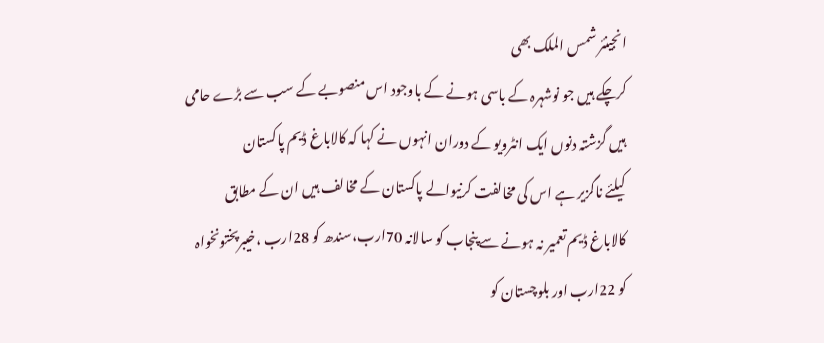انجینئر شمس الملک بھی
کرچکے ہیں جو نوشہرہ کے باسی ہونے کے باوجود اس منصوبے کے سب سے بڑے حامی
ہیں گزشتہ دنوں ایک انٹرویو کے دوران انہوں نے کہا کہ کالاباغ ڈیم پاکستان
کیلئے ناگزیر ہے اس کی مخالفت کرنیوالے پاکستان کے مخالف ہیں ان کے مطابق
کالاباغ ڈیم تعمیر نہ ہونے سے پنجاب کو سالانہ 70ارب،سندھ کو 28ارب ،خیبرپختونخواہ
کو 22ارب اور بلوچستان کو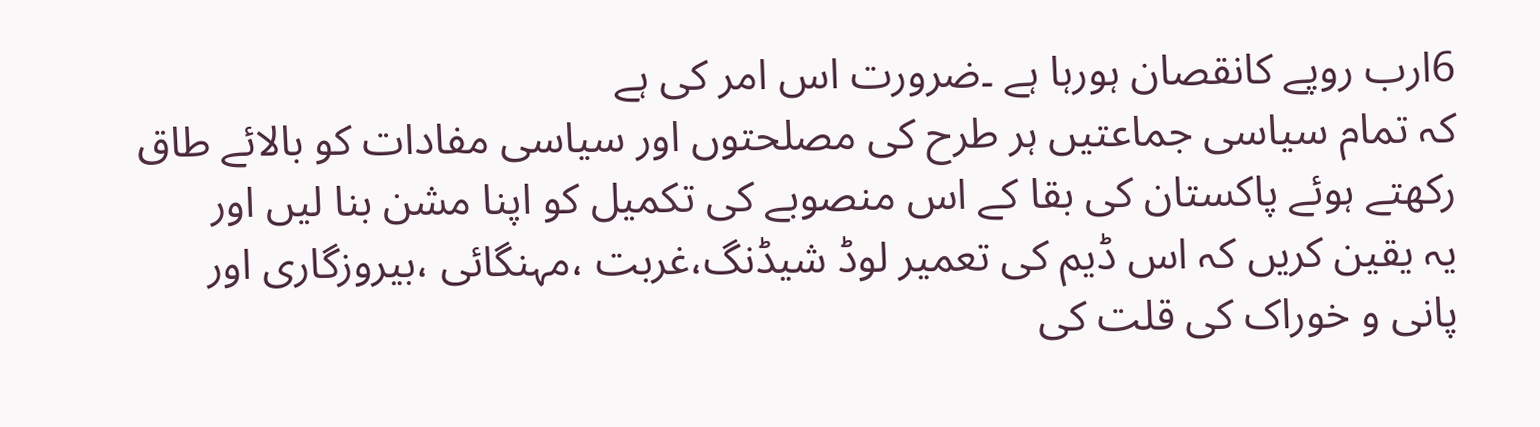6ارب روپے کانقصان ہورہا ہے ۔ضرورت اس امر کی ہے
کہ تمام سیاسی جماعتیں ہر طرح کی مصلحتوں اور سیاسی مفادات کو بالائے طاق
رکھتے ہوئے پاکستان کی بقا کے اس منصوبے کی تکمیل کو اپنا مشن بنا لیں اور
یہ یقین کریں کہ اس ڈیم کی تعمیر لوڈ شیڈنگ،غربت ،مہنگائی ،بیروزگاری اور
پانی و خوراک کی قلت کی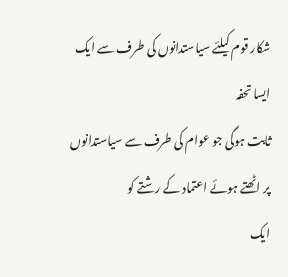شکار قوم کیلئے سیاستدانوں کی طرف سے ایک ایسا تحفہ
ثابت ہوگی جو عوام کی طرف سے سیاستدانوں پر اٹھتے ہوئے اعتماد کے رشتے کو
ایک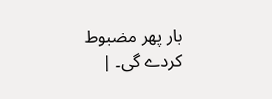بار پھر مضبوط کردے گی۔ |